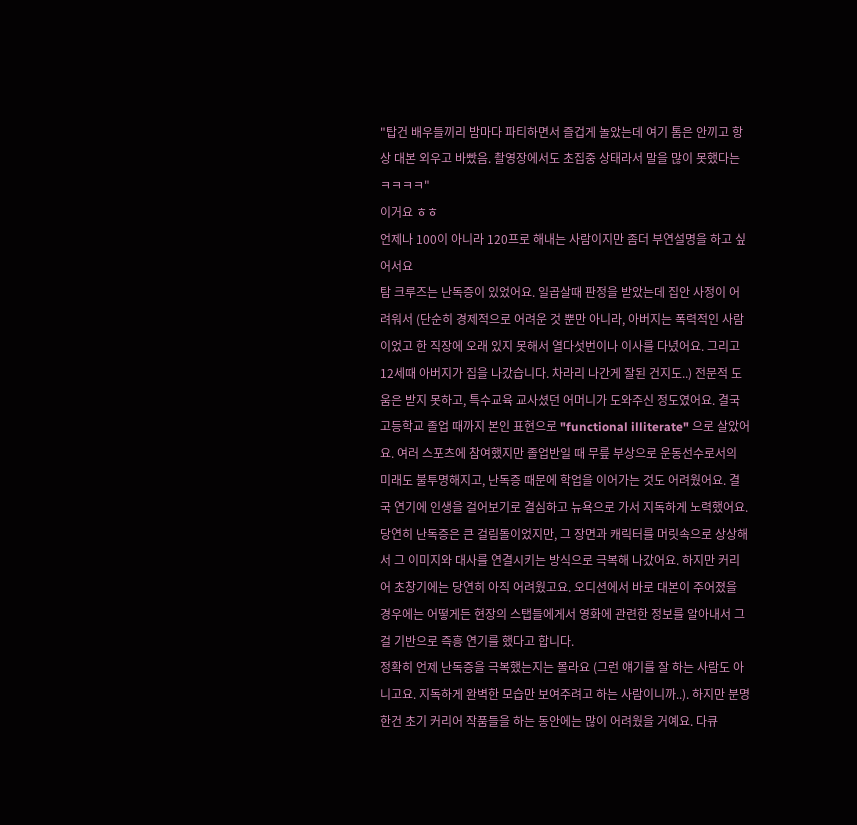"탑건 배우들끼리 밤마다 파티하면서 즐겁게 놀았는데 여기 톰은 안끼고 항상 대본 외우고 바빴음. 촬영장에서도 초집중 상태라서 말을 많이 못했다는ㅋㅋㅋㅋ"
이거요 ㅎㅎ
언제나 100이 아니라 120프로 해내는 사람이지만 좀더 부연설명을 하고 싶어서요
탐 크루즈는 난독증이 있었어요. 일곱살때 판정을 받았는데 집안 사정이 어려워서 (단순히 경제적으로 어려운 것 뿐만 아니라, 아버지는 폭력적인 사람이었고 한 직장에 오래 있지 못해서 열다섯번이나 이사를 다녔어요. 그리고 12세때 아버지가 집을 나갔습니다. 차라리 나간게 잘된 건지도..) 전문적 도움은 받지 못하고, 특수교육 교사셨던 어머니가 도와주신 정도였어요. 결국 고등학교 졸업 때까지 본인 표현으로 "functional illiterate" 으로 살았어요. 여러 스포츠에 참여했지만 졸업반일 때 무릎 부상으로 운동선수로서의 미래도 불투명해지고, 난독증 때문에 학업을 이어가는 것도 어려웠어요. 결국 연기에 인생을 걸어보기로 결심하고 뉴욕으로 가서 지독하게 노력했어요.
당연히 난독증은 큰 걸림돌이었지만, 그 장면과 캐릭터를 머릿속으로 상상해서 그 이미지와 대사를 연결시키는 방식으로 극복해 나갔어요. 하지만 커리어 초창기에는 당연히 아직 어려웠고요. 오디션에서 바로 대본이 주어졌을 경우에는 어떻게든 현장의 스탭들에게서 영화에 관련한 정보를 알아내서 그걸 기반으로 즉흥 연기를 했다고 합니다.
정확히 언제 난독증을 극복했는지는 몰라요 (그런 얘기를 잘 하는 사람도 아니고요. 지독하게 완벽한 모습만 보여주려고 하는 사람이니까..). 하지만 분명한건 초기 커리어 작품들을 하는 동안에는 많이 어려웠을 거예요. 다큐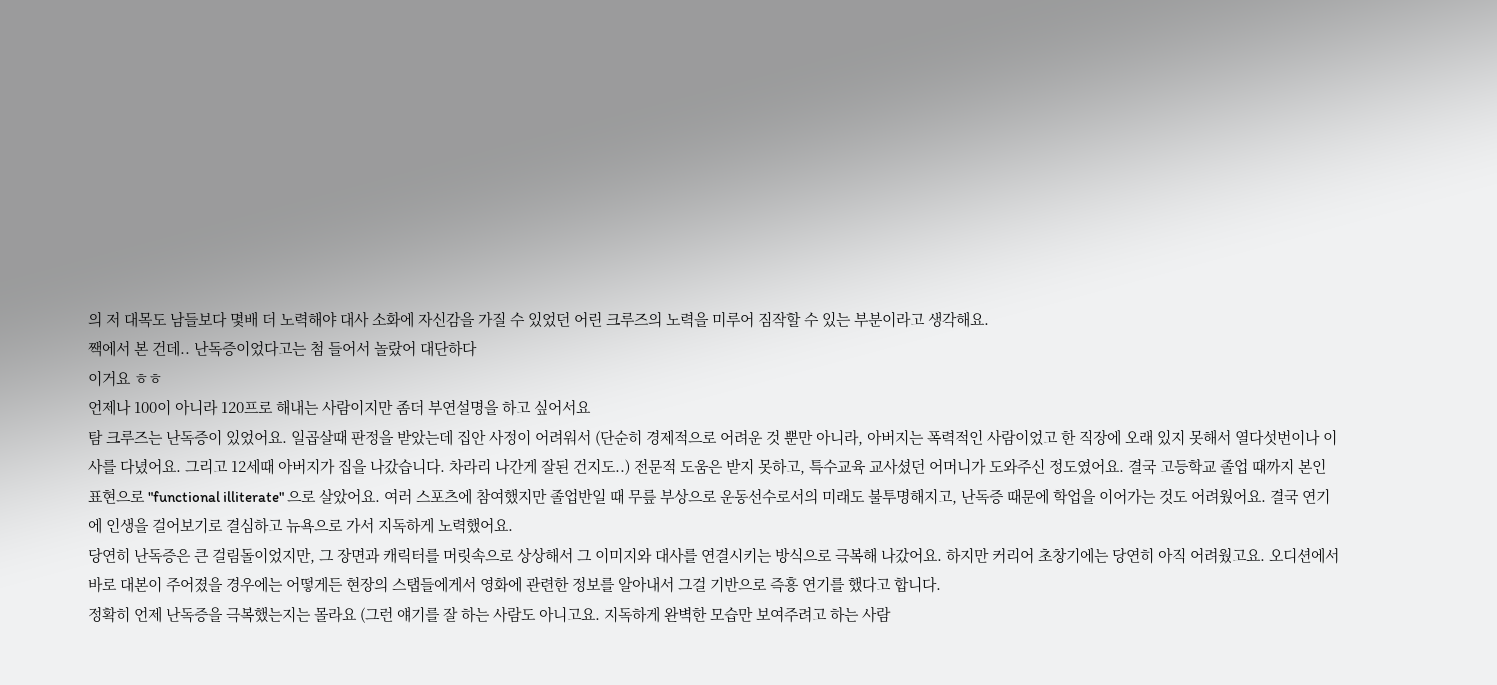의 저 대목도 남들보다 몇배 더 노력해야 대사 소화에 자신감을 가질 수 있었던 어린 크루즈의 노력을 미루어 짐작할 수 있는 부분이라고 생각해요.
짹에서 본 건데.. 난독증이었다고는 첨 들어서 놀랐어 대단하다
이거요 ㅎㅎ
언제나 100이 아니라 120프로 해내는 사람이지만 좀더 부연설명을 하고 싶어서요
탐 크루즈는 난독증이 있었어요. 일곱살때 판정을 받았는데 집안 사정이 어려워서 (단순히 경제적으로 어려운 것 뿐만 아니라, 아버지는 폭력적인 사람이었고 한 직장에 오래 있지 못해서 열다섯번이나 이사를 다녔어요. 그리고 12세때 아버지가 집을 나갔습니다. 차라리 나간게 잘된 건지도..) 전문적 도움은 받지 못하고, 특수교육 교사셨던 어머니가 도와주신 정도였어요. 결국 고등학교 졸업 때까지 본인 표현으로 "functional illiterate" 으로 살았어요. 여러 스포츠에 참여했지만 졸업반일 때 무릎 부상으로 운동선수로서의 미래도 불투명해지고, 난독증 때문에 학업을 이어가는 것도 어려웠어요. 결국 연기에 인생을 걸어보기로 결심하고 뉴욕으로 가서 지독하게 노력했어요.
당연히 난독증은 큰 걸림돌이었지만, 그 장면과 캐릭터를 머릿속으로 상상해서 그 이미지와 대사를 연결시키는 방식으로 극복해 나갔어요. 하지만 커리어 초창기에는 당연히 아직 어려웠고요. 오디션에서 바로 대본이 주어졌을 경우에는 어떻게든 현장의 스탭들에게서 영화에 관련한 정보를 알아내서 그걸 기반으로 즉흥 연기를 했다고 합니다.
정확히 언제 난독증을 극복했는지는 몰라요 (그런 얘기를 잘 하는 사람도 아니고요. 지독하게 완벽한 모습만 보여주려고 하는 사람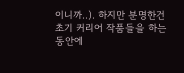이니까..). 하지만 분명한건 초기 커리어 작품들을 하는 동안에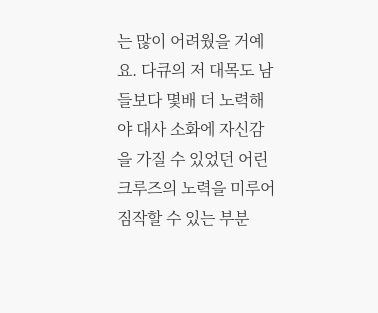는 많이 어려웠을 거예요. 다큐의 저 대목도 남들보다 몇배 더 노력해야 대사 소화에 자신감을 가질 수 있었던 어린 크루즈의 노력을 미루어 짐작할 수 있는 부분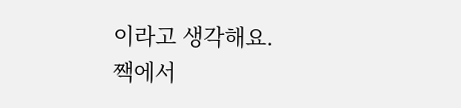이라고 생각해요.
짹에서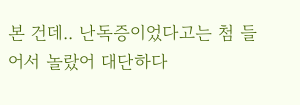본 건데.. 난독증이었다고는 첨 들어서 놀랐어 대단하다